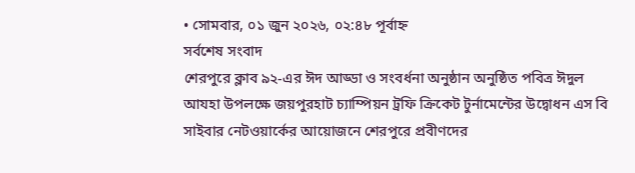• সোমবার, ০১ জুন ২০২৬, ০২:৪৮ পূর্বাহ্ন
সর্বশেষ সংবাদ
শেরপুরে ক্লাব ৯২-এর ঈদ আড্ডা ও সংবর্ধনা অনুষ্ঠান অনুষ্ঠিত পবিত্র ঈদুল আযহা উপলক্ষে জয়পুরহাট চ্যাম্পিয়ন ট্রফি ক্রিকেট টুর্নামেন্টের উদ্বোধন এস বি সাইবার নেটওয়ার্কের আয়োজনে শেরপুরে প্রবীণদের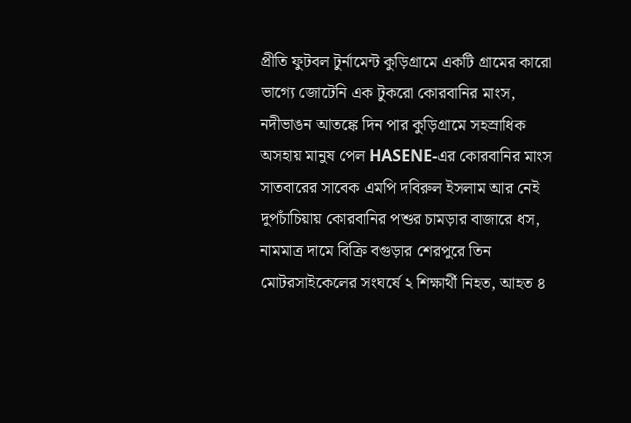প্রীতি ফুটবল টুর্নামেন্ট কুড়িগ্রামে একটি গ্রামের কারো ভাগ্যে জোটেনি এক টুকরো কোরবানির মাংস, নদীভাঙন আতঙ্কে দিন পার কুড়িগ্রামে সহস্রাধিক অসহায় মানুষ পেল HASENE-এর কোরবানির মাংস সাতবারের সাবেক এমপি দবিরুল ইসলাম আর নেই দুপচাঁচিয়ায় কোরবানির পশুর চামড়ার বাজারে ধস, নামমাত্র দামে বিক্রি বগুড়ার শেরপুরে তিন মোটরসাইকেলের সংঘর্ষে ২ শিক্ষার্থী নিহত, আহত ৪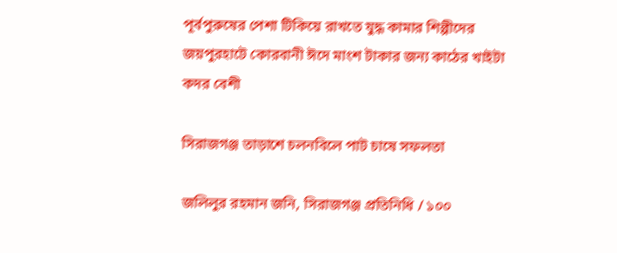পূর্বপুরুষের পেশা টিকিয়ে রাখতে যুদ্ধ কামার শিল্পীদের জয়পুরহাটে কোরবানী ঈদে মাংশ টাকার জন্য কাঠের খাইটা কদর বেশী

সিরাজগঞ্জ তাড়াশে চলনবিলে পাট চাষে সফলতা

জলিলুর রহমান জনি, সিরাজগঞ্জ প্রতিনিধি / ১০০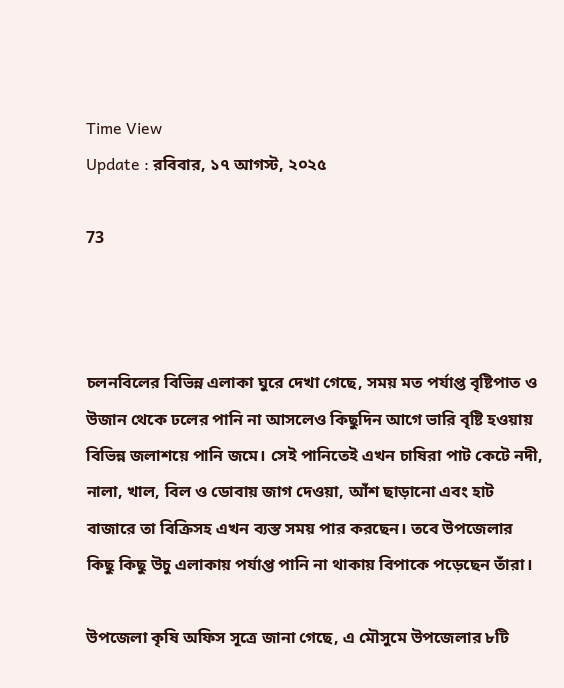Time View
Update : রবিবার, ১৭ আগস্ট, ২০২৫

73



চলনবিলের বিভিন্ন এলাকা ঘুরে দেখা গেছে, সময় মত পর্যাপ্ত বৃষ্টিপাত ও উজান থেকে ঢলের পানি না আসলেও কিছুদিন আগে ভারি বৃষ্টি হওয়ায় বিভিন্ন জলাশয়ে পানি জমে। সেই পানিতেই এখন চাষিরা পাট কেটে নদী, নালা, খাল, বিল ও ডোবায় জাগ দেওয়া, আঁশ ছাড়ানো এবং হাট বাজারে তা বিক্রিসহ এখন ব্যস্ত সময় পার করছেন। তবে উপজেলার কিছু কিছু উচু এলাকায় পর্যাপ্ত পানি না থাকায় বিপাকে পড়েছেন তাঁরা।

উপজেলা কৃষি অফিস সূত্রে জানা গেছে, এ মৌসুমে উপজেলার ৮টি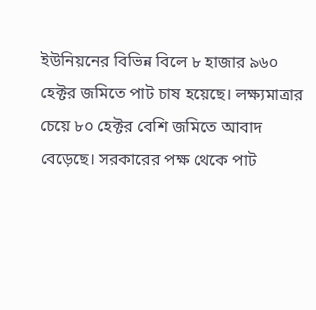ইউনিয়নের বিভিন্ন বিলে ৮ হাজার ৯৬০ হেক্টর জমিতে পাট চাষ হয়েছে। লক্ষ্যমাত্রার চেয়ে ৮০ হেক্টর বেশি জমিতে আবাদ বেড়েছে। সরকারের পক্ষ থেকে পাট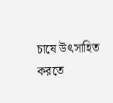চাষে উৎসাহিত করতে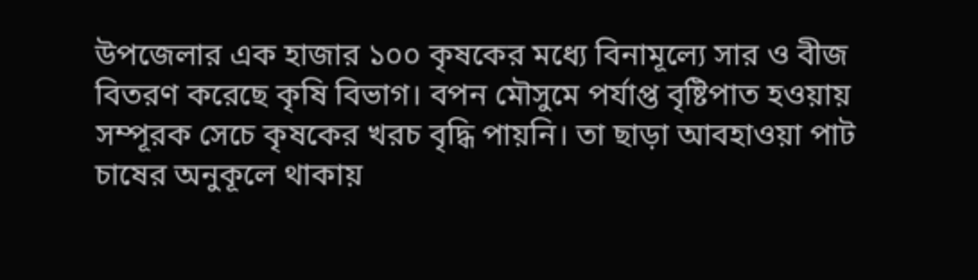উপজেলার এক হাজার ১০০ কৃষকের মধ্যে বিনামূল্যে সার ও বীজ বিতরণ করেছে কৃষি বিভাগ। বপন মৌসুমে পর্যাপ্ত বৃষ্টিপাত হওয়ায় সম্পূরক সেচে কৃষকের খরচ বৃদ্ধি পায়নি। তা ছাড়া আবহাওয়া পাট চাষের অনুকূলে থাকায়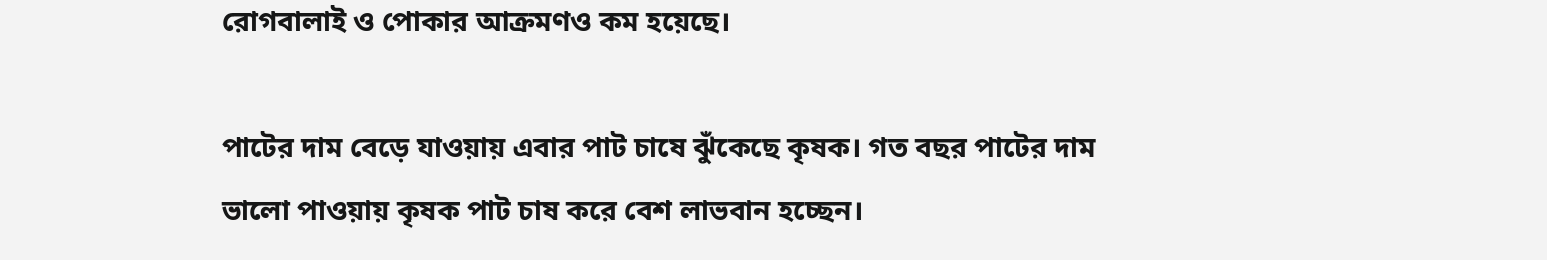রোগবালাই ও পোকার আক্রমণও কম হয়েছে।

পাটের দাম বেড়ে যাওয়ায় এবার পাট চাষে ঝুঁকেছে কৃষক। গত বছর পাটের দাম ভালো পাওয়ায় কৃষক পাট চাষ করে বেশ লাভবান হচ্ছেন।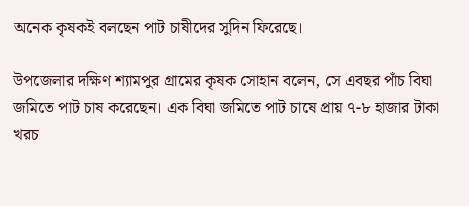অনেক কৃষকই বলছেন পাট চাষীদের সুদিন ফিরেছে।

উপজেলার দক্ষিণ শ্যামপুর গ্রামের কৃষক সোহান বলেন, সে এবছর পাঁচ বিঘা জমিতে পাট চাষ করেছেন। এক বিঘা জমিতে পাট চাষে প্রায় ৭-৮ হাজার টাকা খরচ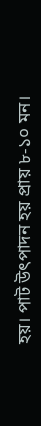হয়। পাট উৎপাদন হয় প্রায় ৮-১০ মন।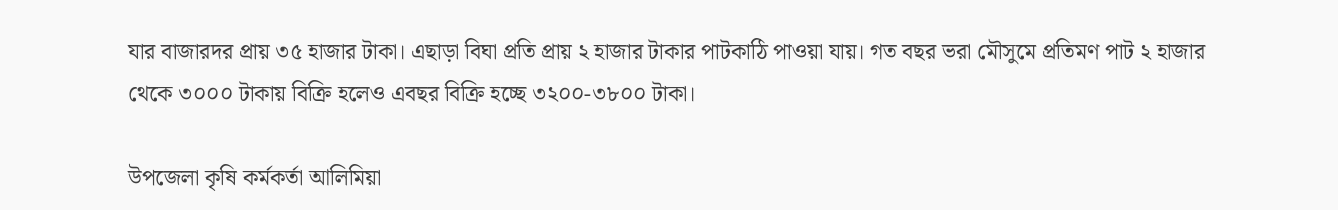যার বাজারদর প্রায় ৩৫ হাজার টাকা। এছাড়া বিঘা প্রতি প্রায় ২ হাজার টাকার পাটকাঠি পাওয়া যায়। গত বছর ভরা মৌসুমে প্রতিমণ পাট ২ হাজার থেকে ৩০০০ টাকায় বিক্রি হলেও এবছর বিক্রি হচ্ছে ৩২০০-৩৮০০ টাকা।

উপজেলা কৃষি কর্মকর্তা আলিমিয়া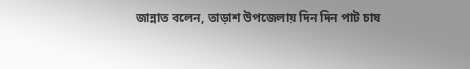জান্নাত বলেন, তাড়াশ উপজেলায় দিন দিন পাট চাষ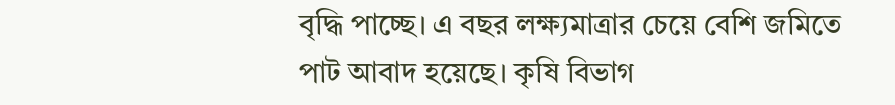বৃদ্ধি পাচ্ছে। এ বছর লক্ষ্যমাত্রার চেয়ে বেশি জমিতে পাট আবাদ হয়েছে। কৃষি বিভাগ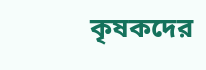কৃষকদের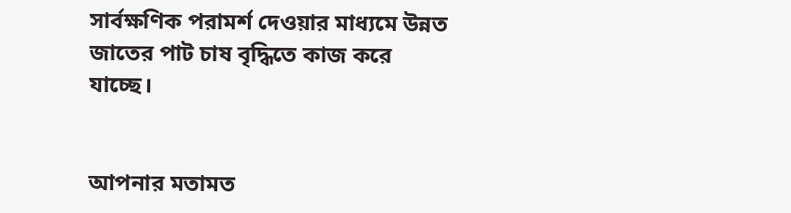সার্বক্ষণিক পরামর্শ দেওয়ার মাধ্যমে উন্নত জাতের পাট চাষ বৃদ্ধিতে কাজ করে যাচ্ছে।


আপনার মতামত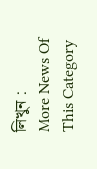লিখুন :
More News Of This Category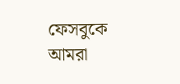ফেসবুকে আমরা